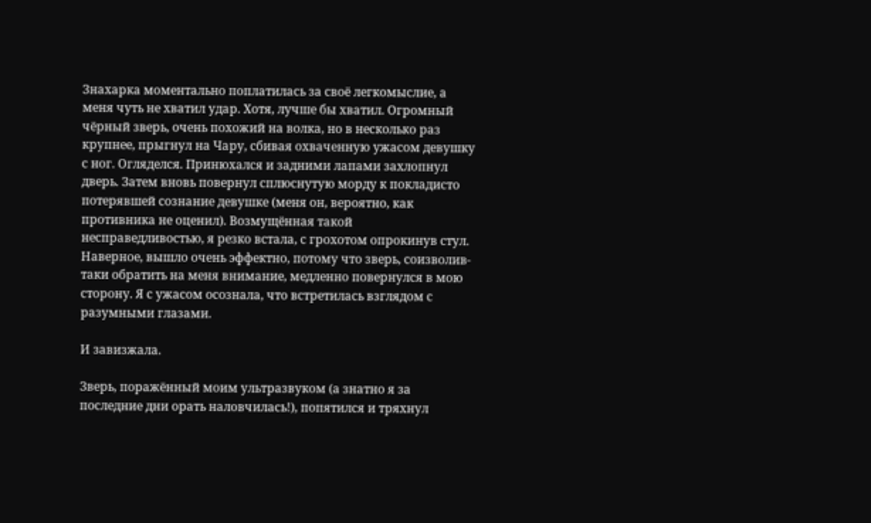Знахарка моментально поплатилась за своё легкомыслие, а меня чуть не хватил удар. Хотя, лучше бы хватил. Огромный чёрный зверь, очень похожий на волка, но в несколько раз крупнее, прыгнул на Чару, сбивая охваченную ужасом девушку с ног. Огляделся. Принюхался и задними лапами захлопнул дверь. Затем вновь повернул сплюснутую морду к покладисто потерявшей сознание девушке (меня он, вероятно, как противника не оценил). Возмущённая такой несправедливостью, я резко встала, с грохотом опрокинув стул. Наверное, вышло очень эффектно, потому что зверь, соизволив-таки обратить на меня внимание, медленно повернулся в мою сторону. Я с ужасом осознала, что встретилась взглядом с разумными глазами.

И завизжала.

Зверь, поражённый моим ультразвуком (а знатно я за последние дни орать наловчилась!), попятился и тряхнул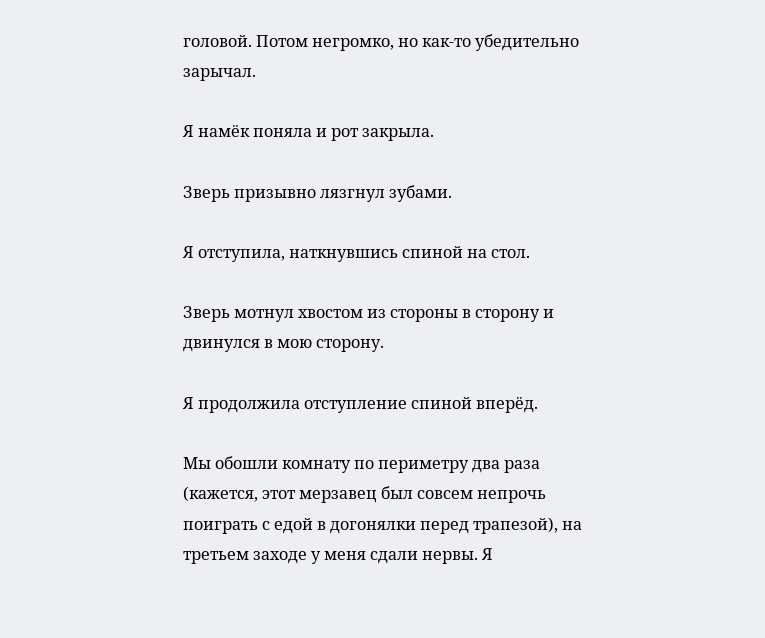головой. Потом негромко, но как-то убедительно зарычал.

Я намёк поняла и рот закрыла.

Зверь призывно лязгнул зубами.

Я отступила, наткнувшись спиной на стол.

Зверь мотнул хвостом из стороны в сторону и двинулся в мою сторону.

Я продолжила отступление спиной вперёд.

Мы обошли комнату по периметру два раза (кажется, этот мерзавец был совсем непрочь поиграть с едой в догонялки перед трапезой), на третьем заходе у меня сдали нервы. Я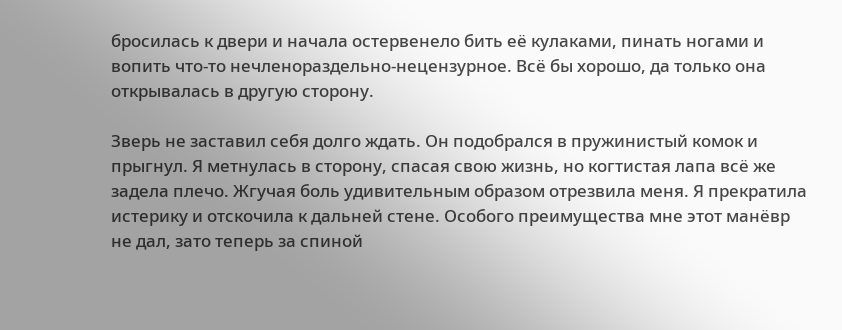бросилась к двери и начала остервенело бить её кулаками, пинать ногами и вопить что-то нечленораздельно-нецензурное. Всё бы хорошо, да только она открывалась в другую сторону.

Зверь не заставил себя долго ждать. Он подобрался в пружинистый комок и прыгнул. Я метнулась в сторону, спасая свою жизнь, но когтистая лапа всё же задела плечо. Жгучая боль удивительным образом отрезвила меня. Я прекратила истерику и отскочила к дальней стене. Особого преимущества мне этот манёвр не дал, зато теперь за спиной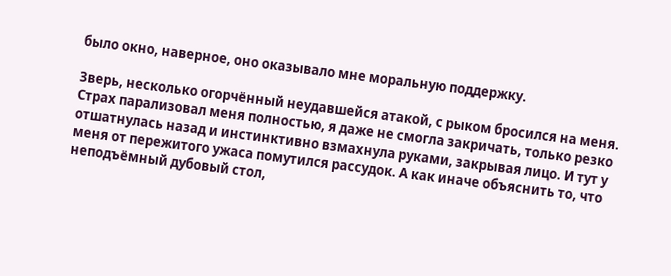было окно, наверное, оно оказывало мне моральную поддержку.

Зверь, несколько огорчённый неудавшейся атакой, с рыком бросился на меня. Страх парализовал меня полностью, я даже не смогла закричать, только резко отшатнулась назад и инстинктивно взмахнула руками, закрывая лицо. И тут у меня от пережитого ужаса помутился рассудок. А как иначе объяснить то, что неподъёмный дубовый стол,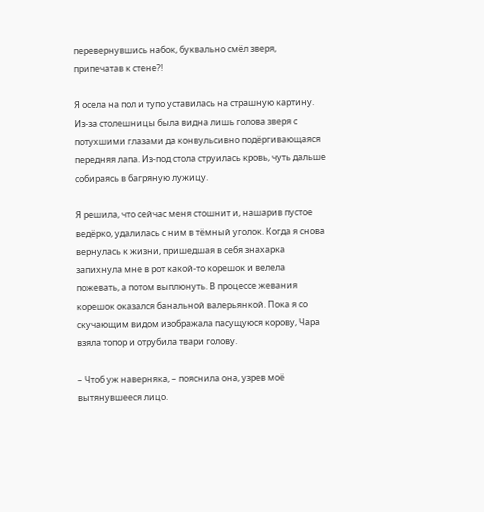перевернувшись набок, буквально смёл зверя, припечатав к стене?!

Я осела на пол и тупо уставилась на страшную картину. Из-за столешницы была видна лишь голова зверя с потухшими глазами да конвульсивно подёргивающаяся передняя лапа. Из-под стола струилась кровь, чуть дальше собираясь в багряную лужицу.

Я решила, что сейчас меня стошнит и, нашарив пустое ведёрко, удалилась с ним в тёмный уголок. Когда я снова вернулась к жизни, пришедшая в себя знахарка запихнула мне в рот какой-то корешок и велела пожевать, а потом выплюнуть. В процессе жевания корешок оказался банальной валерьянкой. Пока я со скучающим видом изображала пасущуюся корову, Чара взяла топор и отрубила твари голову.

– Чтоб уж наверняка, – пояснила она, узрев моё вытянувшееся лицо.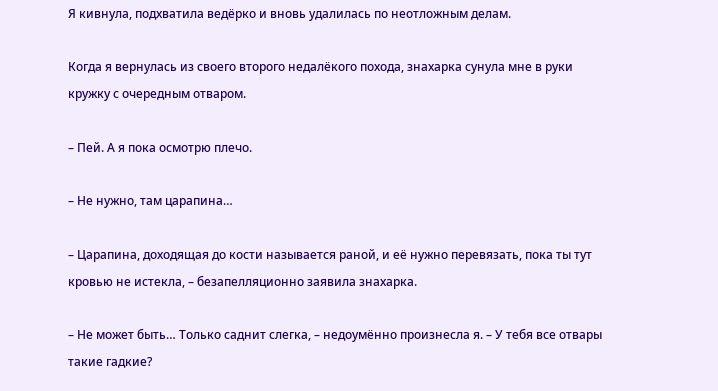Я кивнула, подхватила ведёрко и вновь удалилась по неотложным делам.

Когда я вернулась из своего второго недалёкого похода, знахарка сунула мне в руки кружку с очередным отваром.

– Пей. А я пока осмотрю плечо.

– Не нужно, там царапина…

– Царапина, доходящая до кости называется раной, и её нужно перевязать, пока ты тут кровью не истекла, – безапелляционно заявила знахарка.

– Не может быть… Только саднит слегка, – недоумённо произнесла я. – У тебя все отвары такие гадкие?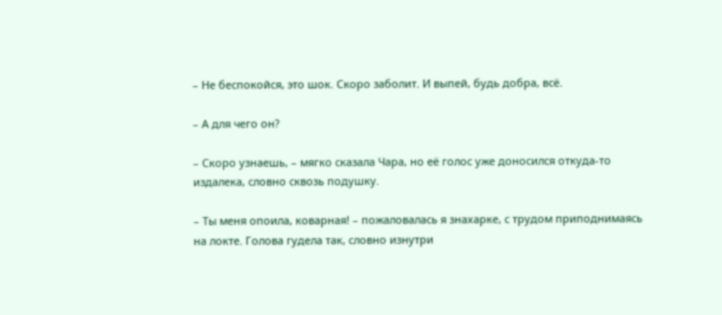– Не беспокойся, это шок. Скоро заболит. И выпей, будь добра, всё.

– А для чего он?

– Скоро узнаешь, – мягко сказала Чара, но её голос уже доносился откуда-то издалека, словно сквозь подушку.

– Ты меня опоила, коварная! – пожаловалась я знахарке, с трудом приподнимаясь на локте. Голова гудела так, словно изнутри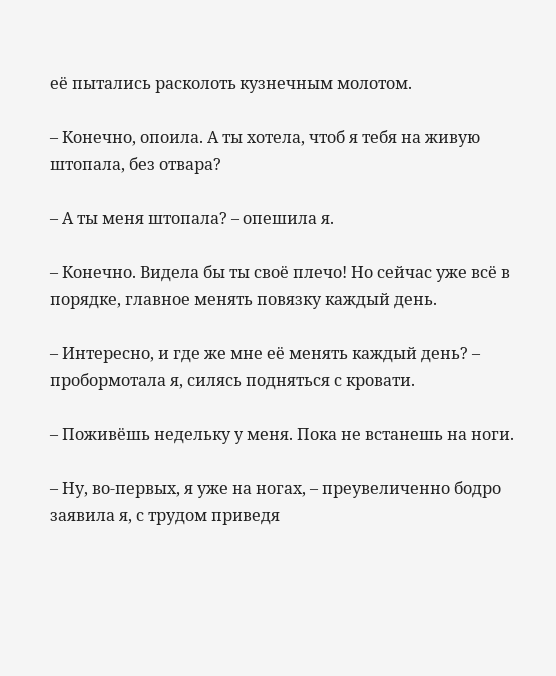её пытались расколоть кузнечным молотом.

– Конечно, опоила. А ты хотела, чтоб я тебя на живую штопала, без отвара?

– А ты меня штопала? – опешила я.

– Конечно. Видела бы ты своё плечо! Но сейчас уже всё в порядке, главное менять повязку каждый день.

– Интересно, и где же мне её менять каждый день? – пробормотала я, силясь подняться с кровати.

– Поживёшь недельку у меня. Пока не встанешь на ноги.

– Ну, во-первых, я уже на ногах, – преувеличенно бодро заявила я, с трудом приведя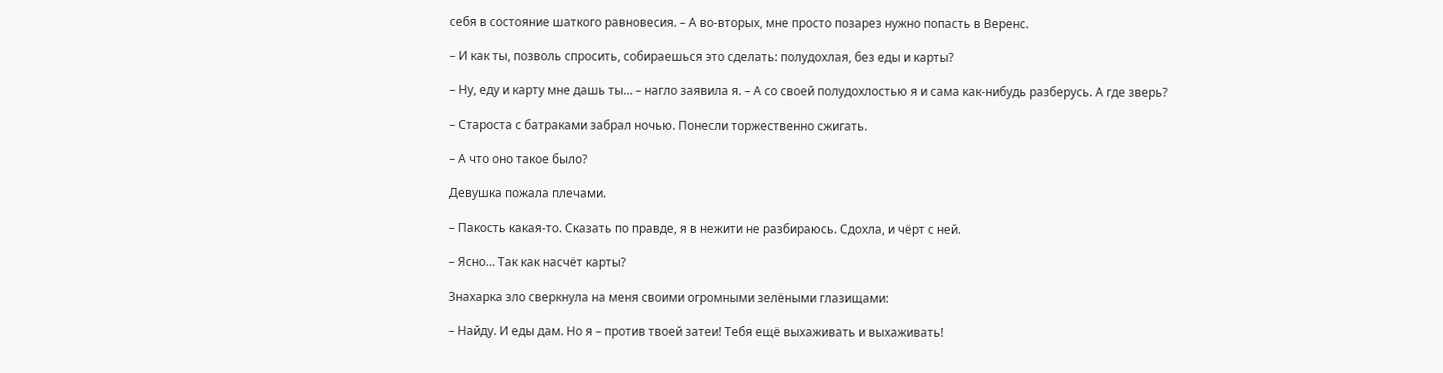себя в состояние шаткого равновесия. – А во-вторых, мне просто позарез нужно попасть в Веренс.

– И как ты, позволь спросить, собираешься это сделать: полудохлая, без еды и карты?

– Ну, еду и карту мне дашь ты… – нагло заявила я. – А со своей полудохлостью я и сама как-нибудь разберусь. А где зверь?

– Староста с батраками забрал ночью. Понесли торжественно сжигать.

– А что оно такое было?

Девушка пожала плечами.

– Пакость какая-то. Сказать по правде, я в нежити не разбираюсь. Сдохла, и чёрт с ней.

– Ясно… Так как насчёт карты?

Знахарка зло сверкнула на меня своими огромными зелёными глазищами:

– Найду. И еды дам. Но я – против твоей затеи! Тебя ещё выхаживать и выхаживать!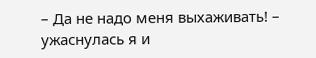– Да не надо меня выхаживать! – ужаснулась я и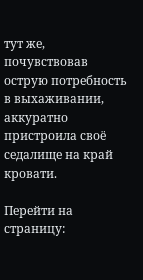тут же, почувствовав острую потребность в выхаживании, аккуратно пристроила своё седалище на край кровати.

Перейти на страницу: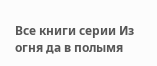Все книги серии Из огня да в полымя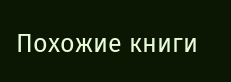Похожие книги